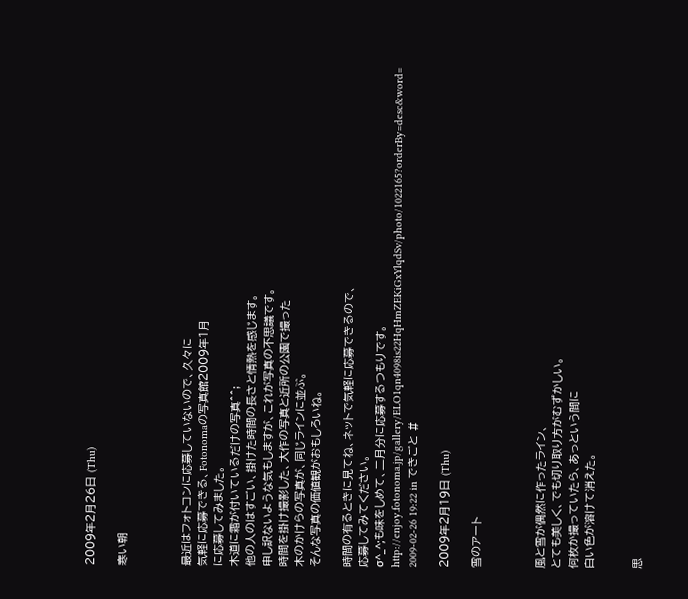2009年2月26日 (Thu)

寒い朝



最近はフォトコンに応募していないので、久々に
気軽に応募できる、Fotonomaの写真館2009年1月
に応募してみました。
木道に霜が付いているだけの写真^^;
他の人のはすごい、掛けた時間の長さと情熱を感じます。
申し訳ないような気もしますが、これが写真の不思議です。
時間を掛け撮影した、大作の写真と近所の公園で撮った
木のかけらの写真が、同じラインに並ぶ。
そんな写真の価値観がおもしろいね。

時間の有るときに見てね、ネットで気軽に応募できるので、
応募してみてください。
σ^_^;も味をしめて、二月分に応募するつもりです。
http://enjoy.fotonoma.jp/gallery/ELO1qn4098is22HqHmZEKiGxYlqdSv/photo/1022165?orderBy=desc&word=
2009-02-26 19:22 in できごと #

2009年2月19日 (Thu)

雪のアート



風と雪が偶然に作ったライン、
とても美しく、でも切り取り方がむずかしい。
何枚か撮っていたら、あっという間に
白い色が溶けて消えた。


思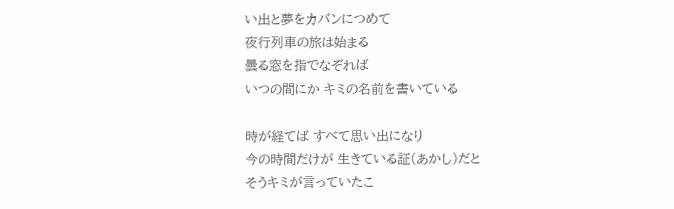い出と夢をカバンにつめて
夜行列車の旅は始まる
曇る窓を指でなぞれば
いつの間にか キミの名前を書いている

時が経てば すべて思い出になり
今の時間だけが 生きている証(あかし)だと
そうキミが言っていたこ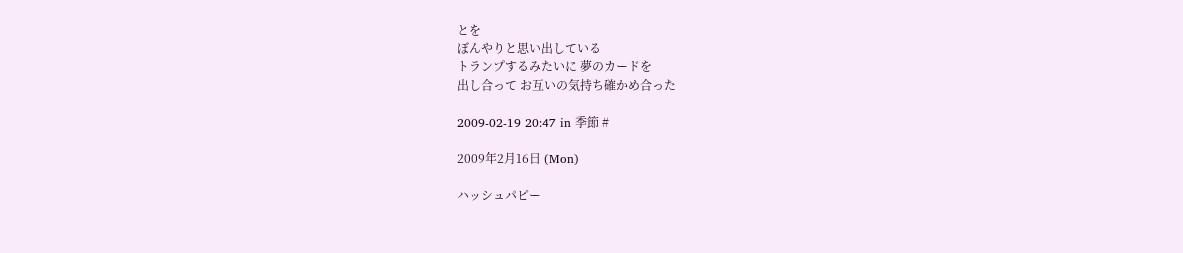とを
ぼんやりと思い出している
トランプするみたいに 夢のカードを
出し合って お互いの気持ち確かめ合った

2009-02-19 20:47 in 季節 #

2009年2月16日 (Mon)

ハッシュパピー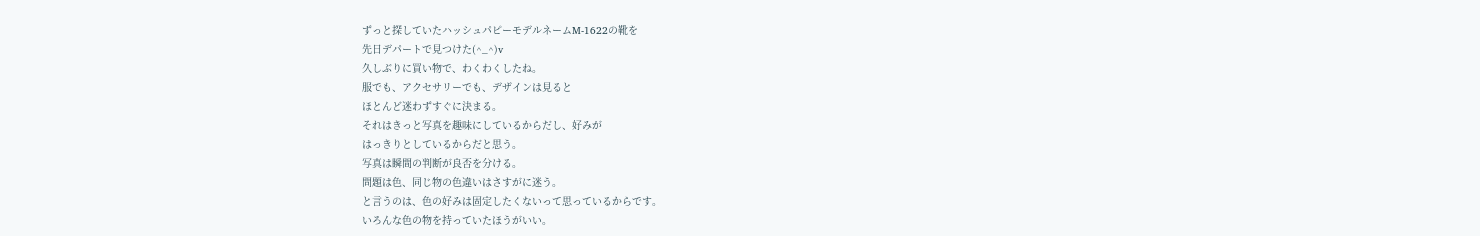ずっと探していたハッシュパピーモデルネームM-1622の靴を
先日デパートで見つけた(^_^)v
久しぶりに買い物で、わくわくしたね。
服でも、アクセサリーでも、デザインは見ると
ほとんど迷わずすぐに決まる。
それはきっと写真を趣味にしているからだし、好みが
はっきりとしているからだと思う。
写真は瞬間の判断が良否を分ける。
問題は色、同じ物の色違いはさすがに迷う。
と言うのは、色の好みは固定したくないって思っているからです。
いろんな色の物を持っていたほうがいい。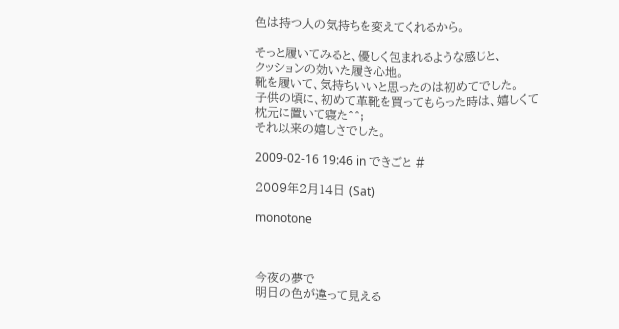色は持つ人の気持ちを変えてくれるから。

そっと履いてみると、優しく包まれるような感じと、
クッションの効いた履き心地。
靴を履いて、気持ちいいと思ったのは初めてでした。
子供の頃に、初めて革靴を買ってもらった時は、嬉しくて
枕元に置いて寝た^^;
それ以来の嬉しさでした。

2009-02-16 19:46 in できごと #

2009年2月14日 (Sat)

monotone



今夜の夢で
明日の色が違って見える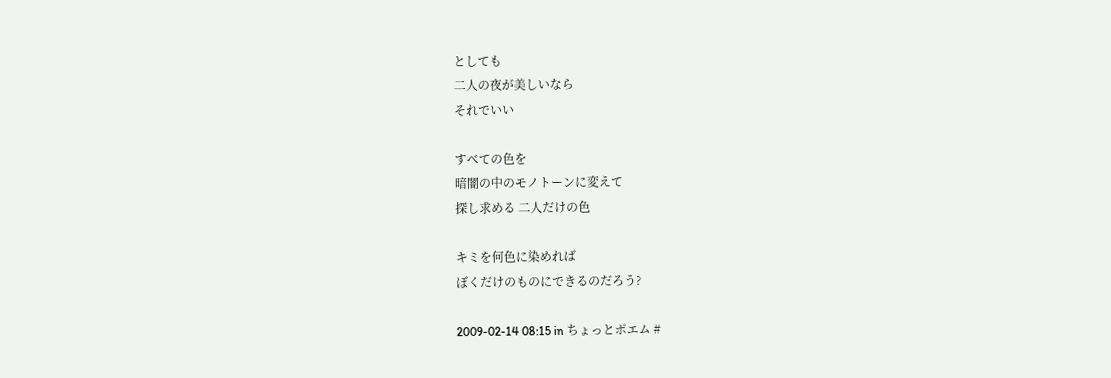としても
二人の夜が美しいなら
それでいい

すべての色を
暗闇の中のモノトーンに変えて
探し求める 二人だけの色

キミを何色に染めれば
ぼくだけのものにできるのだろう?

2009-02-14 08:15 in ちょっとポエム #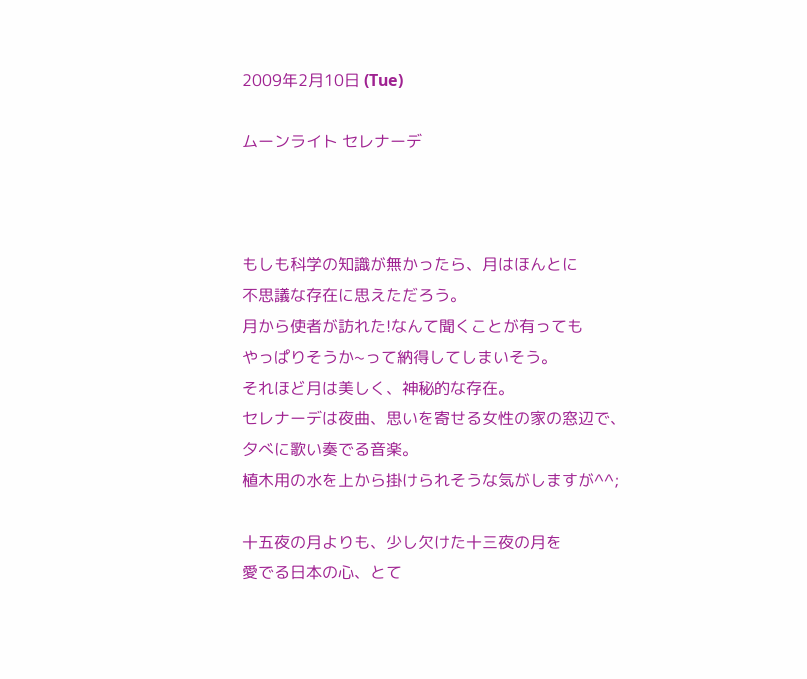2009年2月10日 (Tue)

ムーンライト セレナーデ



もしも科学の知識が無かったら、月はほんとに
不思議な存在に思えただろう。
月から使者が訪れた!なんて聞くことが有っても
やっぱりそうか~って納得してしまいそう。
それほど月は美しく、神秘的な存在。
セレナーデは夜曲、思いを寄せる女性の家の窓辺で、
夕べに歌い奏でる音楽。
植木用の水を上から掛けられそうな気がしますが^^;

十五夜の月よりも、少し欠けた十三夜の月を
愛でる日本の心、とて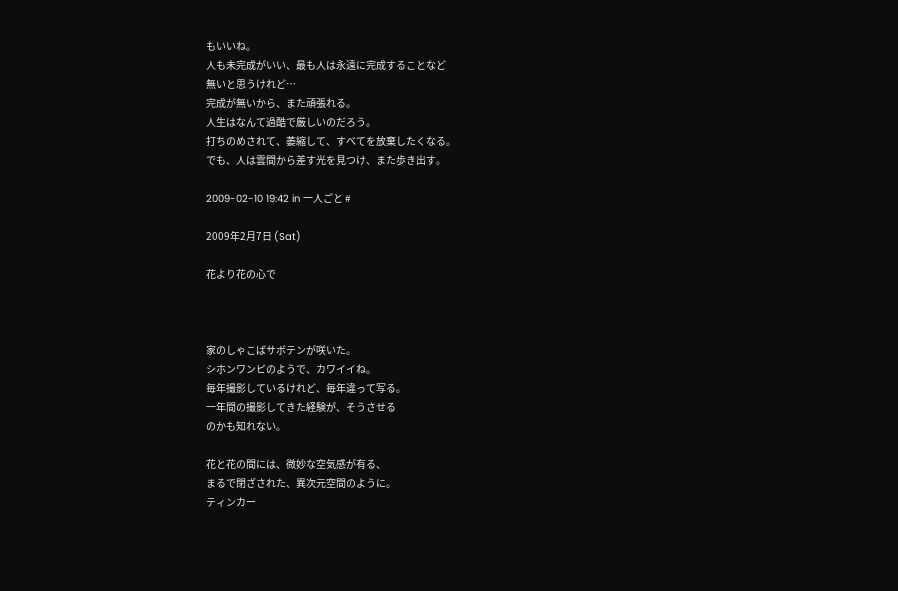もいいね。
人も未完成がいい、最も人は永遠に完成することなど
無いと思うけれど…
完成が無いから、また頑張れる。
人生はなんて過酷で厳しいのだろう。
打ちのめされて、萎縮して、すべてを放棄したくなる。
でも、人は雲間から差す光を見つけ、また歩き出す。

2009-02-10 19:42 in 一人ごと #

2009年2月7日 (Sat)

花より花の心で



家のしゃこばサボテンが咲いた。
シホンワンピのようで、カワイイね。
毎年撮影しているけれど、毎年違って写る。
一年間の撮影してきた経験が、そうさせる
のかも知れない。

花と花の間には、微妙な空気感が有る、
まるで閉ざされた、異次元空間のように。
ティンカー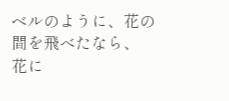ベルのように、花の間を飛べたなら、
花に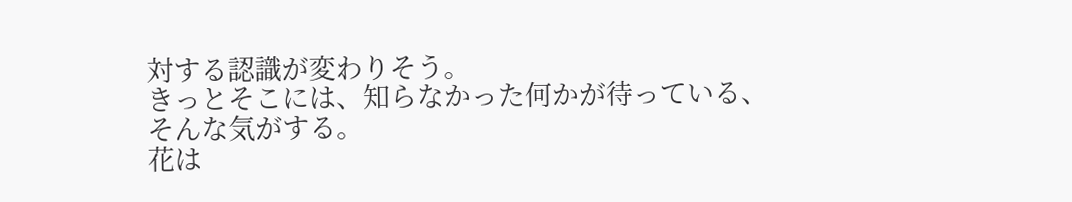対する認識が変わりそう。
きっとそこには、知らなかった何かが待っている、
そんな気がする。
花は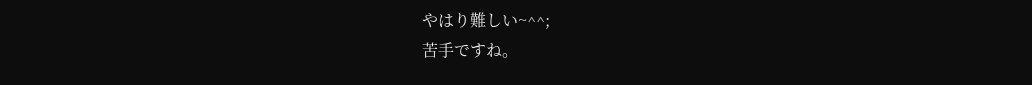やはり難しい~^^;
苦手ですね。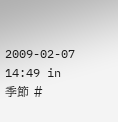2009-02-07 14:49 in 季節 #